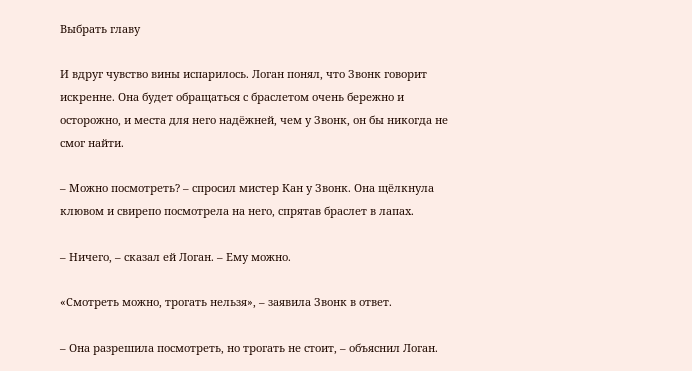Выбрать главу

И вдруг чувство вины испарилось. Логан понял, что Звонк говорит искренне. Она будет обращаться с браслетом очень бережно и осторожно, и места для него надёжней, чем у Звонк, он бы никогда не смог найти.

– Можно посмотреть? – спросил мистер Кан у Звонк. Она щёлкнула клювом и свирепо посмотрела на него, спрятав браслет в лапах.

– Ничего, – сказал ей Логан. – Ему можно.

«Смотреть можно, трогать нельзя», – заявила Звонк в ответ.

– Она разрешила посмотреть, но трогать не стоит, – объяснил Логан.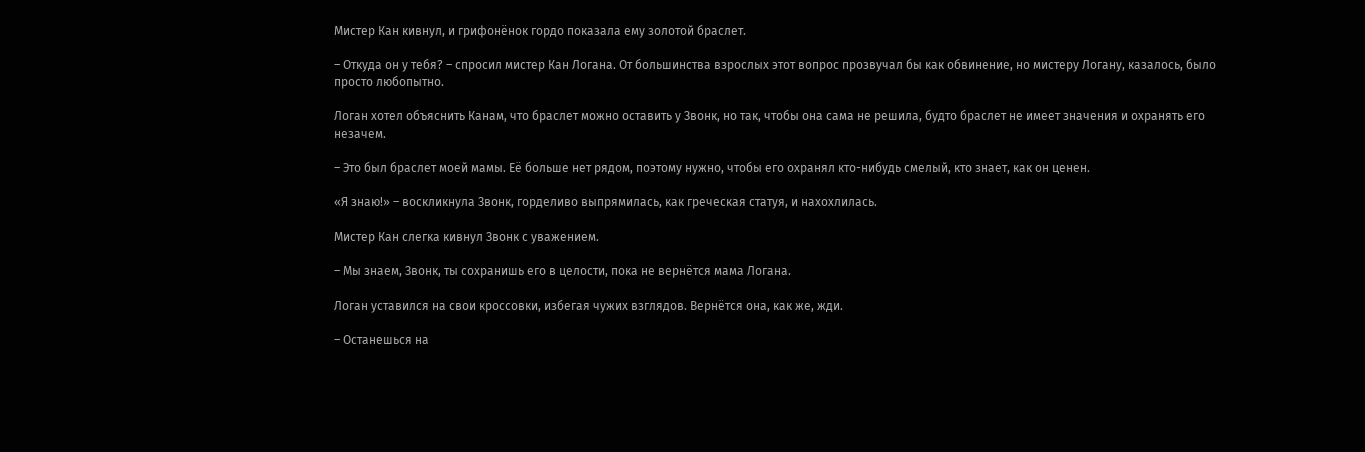Мистер Кан кивнул, и грифонёнок гордо показала ему золотой браслет.

– Откуда он у тебя? – спросил мистер Кан Логана. От большинства взрослых этот вопрос прозвучал бы как обвинение, но мистеру Логану, казалось, было просто любопытно.

Логан хотел объяснить Канам, что браслет можно оставить у Звонк, но так, чтобы она сама не решила, будто браслет не имеет значения и охранять его незачем.

– Это был браслет моей мамы. Её больше нет рядом, поэтому нужно, чтобы его охранял кто-нибудь смелый, кто знает, как он ценен.

«Я знаю!» – воскликнула Звонк, горделиво выпрямилась, как греческая статуя, и нахохлилась.

Мистер Кан слегка кивнул Звонк с уважением.

– Мы знаем, Звонк, ты сохранишь его в целости, пока не вернётся мама Логана.

Логан уставился на свои кроссовки, избегая чужих взглядов. Вернётся она, как же, жди.

– Останешься на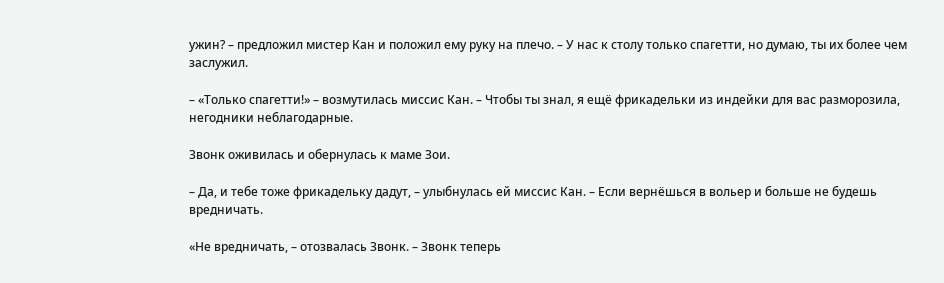ужин? – предложил мистер Кан и положил ему руку на плечо. – У нас к столу только спагетти, но думаю, ты их более чем заслужил.

– «Только спагетти!» – возмутилась миссис Кан. – Чтобы ты знал, я ещё фрикадельки из индейки для вас разморозила, негодники неблагодарные.

Звонк оживилась и обернулась к маме Зои.

– Да, и тебе тоже фрикадельку дадут, – улыбнулась ей миссис Кан. – Если вернёшься в вольер и больше не будешь вредничать.

«Не вредничать, – отозвалась Звонк. – Звонк теперь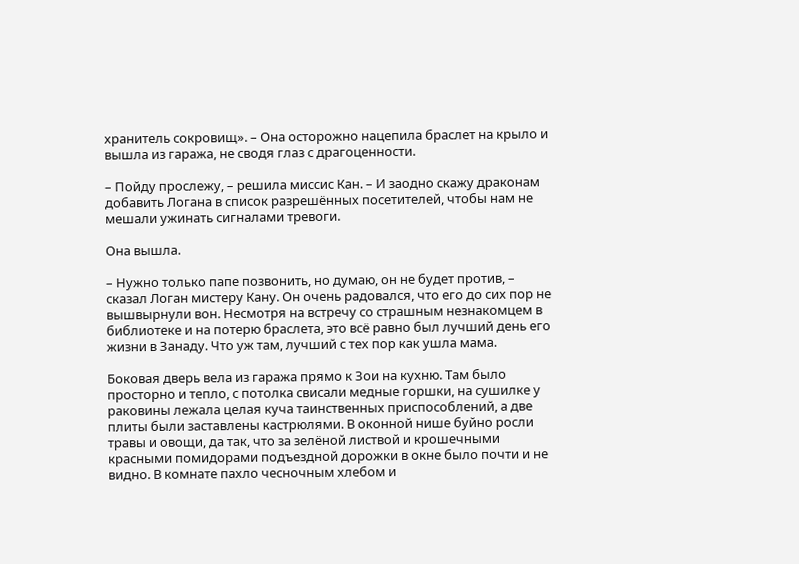хранитель сокровищ». – Она осторожно нацепила браслет на крыло и вышла из гаража, не сводя глаз с драгоценности.

– Пойду прослежу, – решила миссис Кан. – И заодно скажу драконам добавить Логана в список разрешённых посетителей, чтобы нам не мешали ужинать сигналами тревоги.

Она вышла.

– Нужно только папе позвонить, но думаю, он не будет против, – сказал Логан мистеру Кану. Он очень радовался, что его до сих пор не вышвырнули вон. Несмотря на встречу со страшным незнакомцем в библиотеке и на потерю браслета, это всё равно был лучший день его жизни в Занаду. Что уж там, лучший с тех пор как ушла мама.

Боковая дверь вела из гаража прямо к Зои на кухню. Там было просторно и тепло, с потолка свисали медные горшки, на сушилке у раковины лежала целая куча таинственных приспособлений, а две плиты были заставлены кастрюлями. В оконной нише буйно росли травы и овощи, да так, что за зелёной листвой и крошечными красными помидорами подъездной дорожки в окне было почти и не видно. В комнате пахло чесночным хлебом и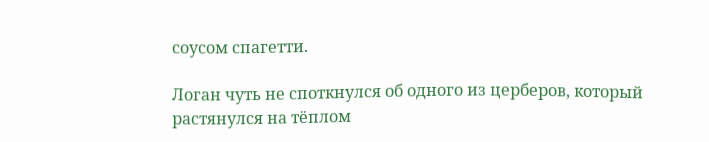соусом спагетти.

Логан чуть не споткнулся об одного из церберов, который растянулся на тёплом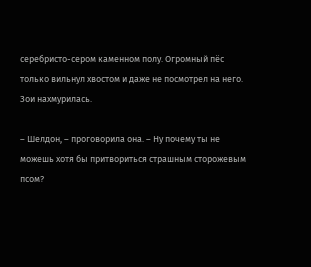серебристо-сером каменном полу. Огромный пёс только вильнул хвостом и даже не посмотрел на него. Зои нахмурилась.

– Шелдон, – проговорила она. – Ну почему ты не можешь хотя бы притвориться страшным сторожевым псом?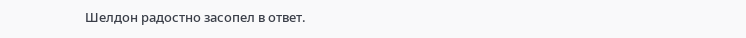Шелдон радостно засопел в ответ.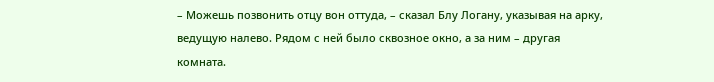– Можешь позвонить отцу вон оттуда, – сказал Блу Логану, указывая на арку, ведущую налево. Рядом с ней было сквозное окно, а за ним – другая комната.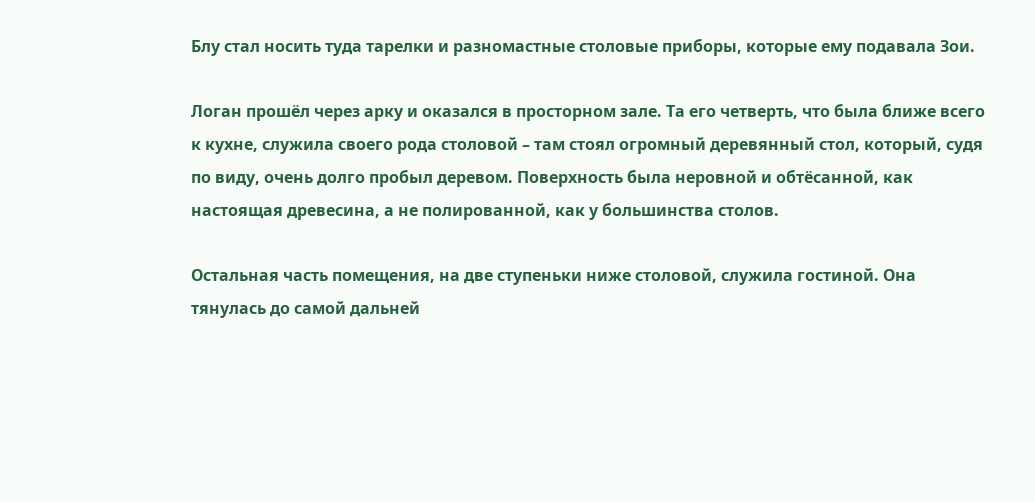Блу стал носить туда тарелки и разномастные столовые приборы, которые ему подавала Зои.

Логан прошёл через арку и оказался в просторном зале. Та его четверть, что была ближе всего к кухне, служила своего рода столовой – там стоял огромный деревянный стол, который, судя по виду, очень долго пробыл деревом. Поверхность была неровной и обтёсанной, как настоящая древесина, а не полированной, как у большинства столов.

Остальная часть помещения, на две ступеньки ниже столовой, служила гостиной. Она тянулась до самой дальней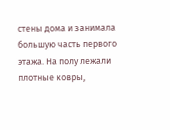стены дома и занимала большую часть первого этажа. На полу лежали плотные ковры,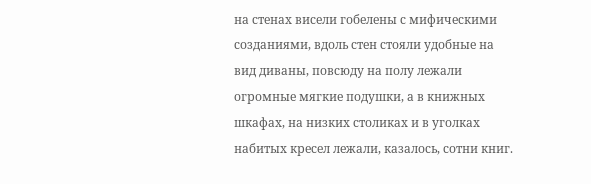на стенах висели гобелены с мифическими созданиями, вдоль стен стояли удобные на вид диваны, повсюду на полу лежали огромные мягкие подушки, а в книжных шкафах, на низких столиках и в уголках набитых кресел лежали, казалось, сотни книг.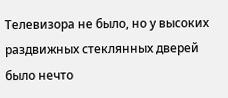Телевизора не было, но у высоких раздвижных стеклянных дверей было нечто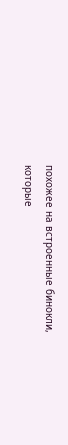похожее на встроенные бинокли, которые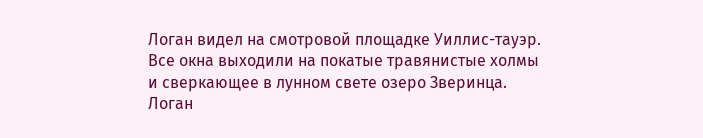Логан видел на смотровой площадке Уиллис-тауэр. Все окна выходили на покатые травянистые холмы и сверкающее в лунном свете озеро Зверинца. Логан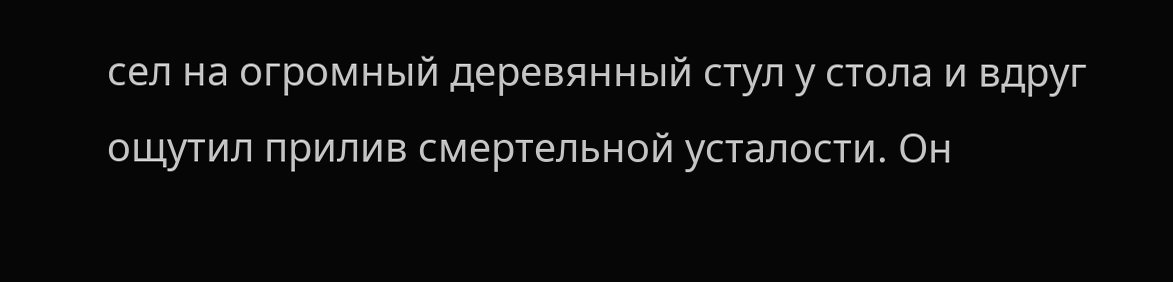сел на огромный деревянный стул у стола и вдруг ощутил прилив смертельной усталости. Он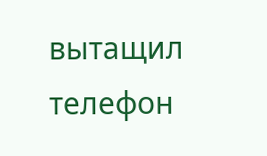вытащил телефон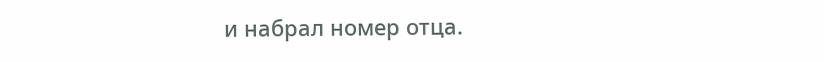и набрал номер отца.